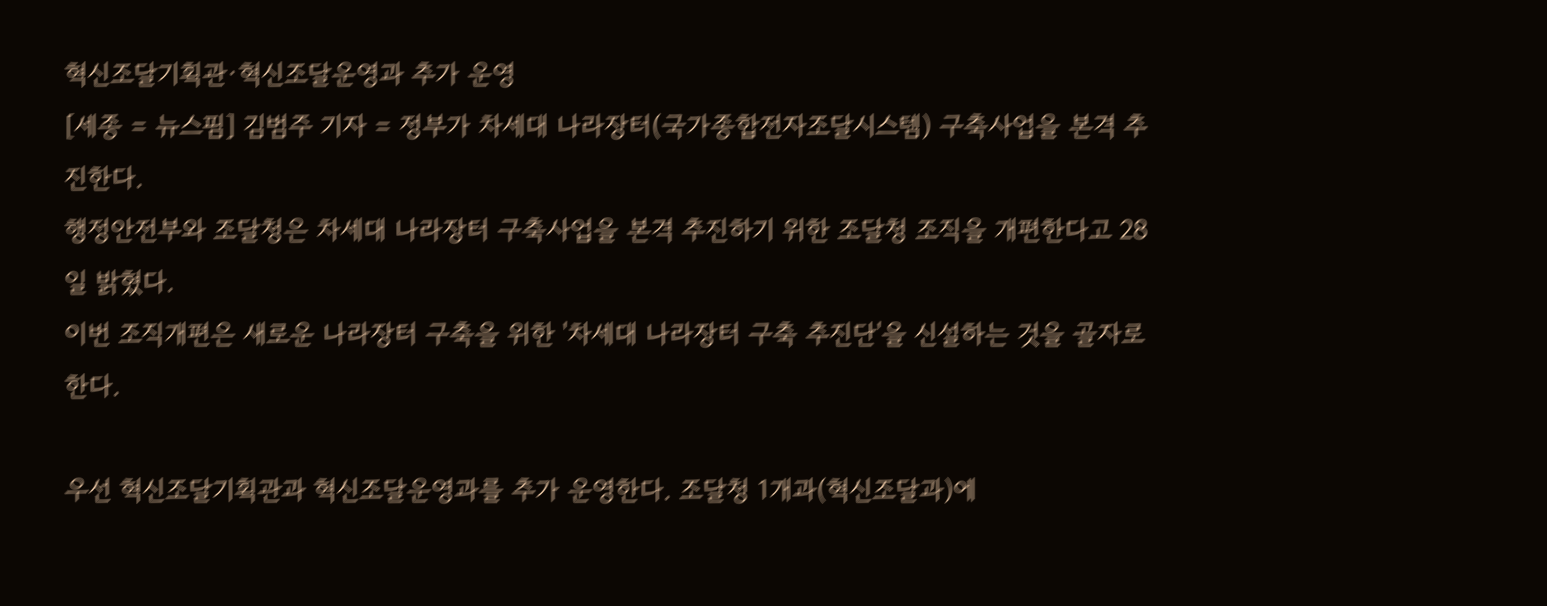혁신조달기획관·혁신조달운영과 추가 운영
[세종 = 뉴스핌] 김범주 기자 = 정부가 차세대 나라장터(국가종합전자조달시스템) 구축사업을 본격 추진한다.
행정안전부와 조달청은 차세대 나라장터 구축사업을 본격 추진하기 위한 조달청 조직을 개편한다고 28일 밝혔다.
이번 조직개편은 새로운 나라장터 구축을 위한 '차세대 나라장터 구축 추진단'을 신설하는 것을 골자로 한다.

우선 혁신조달기획관과 혁신조달운영과를 추가 운영한다. 조달청 1개과(혁신조달과)에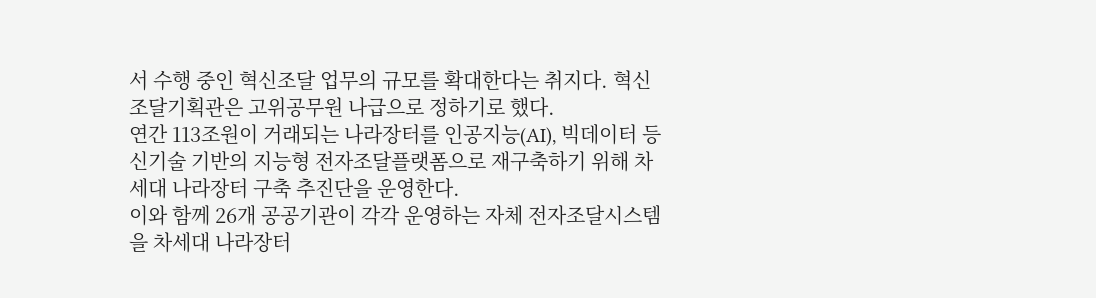서 수행 중인 혁신조달 업무의 규모를 확대한다는 취지다. 혁신조달기획관은 고위공무원 나급으로 정하기로 했다.
연간 113조원이 거래되는 나라장터를 인공지능(AI), 빅데이터 등 신기술 기반의 지능형 전자조달플랫폼으로 재구축하기 위해 차세대 나라장터 구축 추진단을 운영한다.
이와 함께 26개 공공기관이 각각 운영하는 자체 전자조달시스템을 차세대 나라장터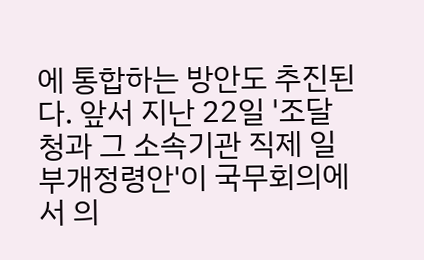에 통합하는 방안도 추진된다. 앞서 지난 22일 '조달청과 그 소속기관 직제 일부개정령안'이 국무회의에서 의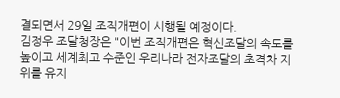결되면서 29일 조직개편이 시행될 예정이다.
김정우 조달청장은 "이번 조직개편은 혁신조달의 속도를 높이고 세계최고 수준인 우리나라 전자조달의 초격차 지위를 유지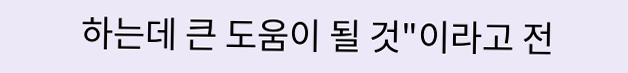하는데 큰 도움이 될 것"이라고 전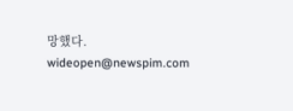망했다.
wideopen@newspim.com